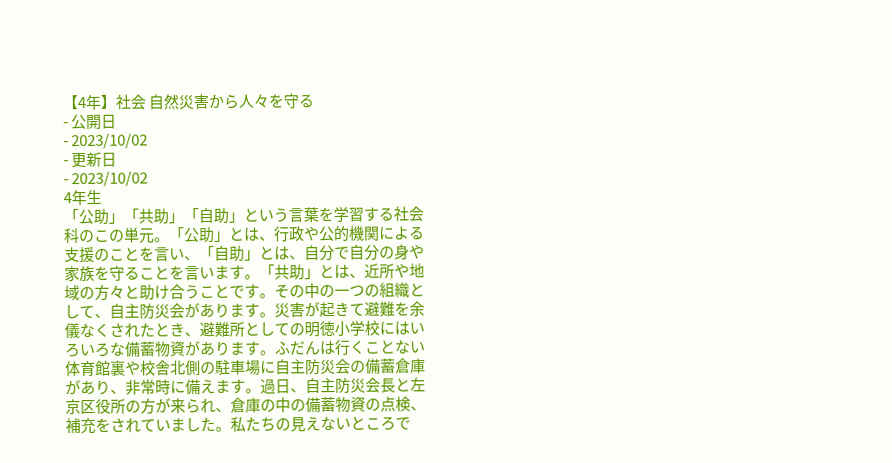【4年】社会 自然災害から人々を守る
- 公開日
- 2023/10/02
- 更新日
- 2023/10/02
4年生
「公助」「共助」「自助」という言葉を学習する社会科のこの単元。「公助」とは、行政や公的機関による支援のことを言い、「自助」とは、自分で自分の身や家族を守ることを言います。「共助」とは、近所や地域の方々と助け合うことです。その中の一つの組織として、自主防災会があります。災害が起きて避難を余儀なくされたとき、避難所としての明徳小学校にはいろいろな備蓄物資があります。ふだんは行くことない体育館裏や校舎北側の駐車場に自主防災会の備蓄倉庫があり、非常時に備えます。過日、自主防災会長と左京区役所の方が来られ、倉庫の中の備蓄物資の点検、補充をされていました。私たちの見えないところで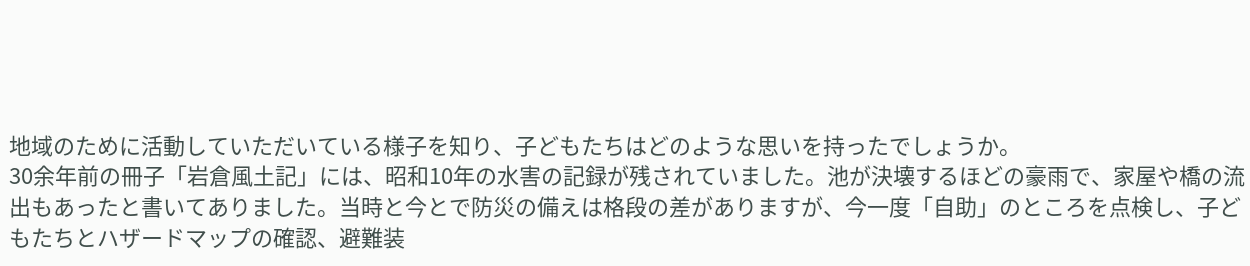地域のために活動していただいている様子を知り、子どもたちはどのような思いを持ったでしょうか。
30余年前の冊子「岩倉風土記」には、昭和10年の水害の記録が残されていました。池が決壊するほどの豪雨で、家屋や橋の流出もあったと書いてありました。当時と今とで防災の備えは格段の差がありますが、今一度「自助」のところを点検し、子どもたちとハザードマップの確認、避難装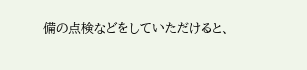備の点検などをしていただけると、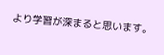より学習が深まると思います。